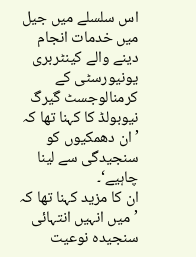اس سلسلے میں جیل میں خدمات انجام دینے والے کینٹربری یونیورسٹی کے کرمنالوجسٹ گیرگ نیوبولڈ کا کہنا تھا کہ ’ان دھمکیوں کو سنجیدگی سے لینا چاہیے‘۔
ان کا مزید کہنا تھا کہ ’میں انہیں انتہائی سنجیدہ نوعیت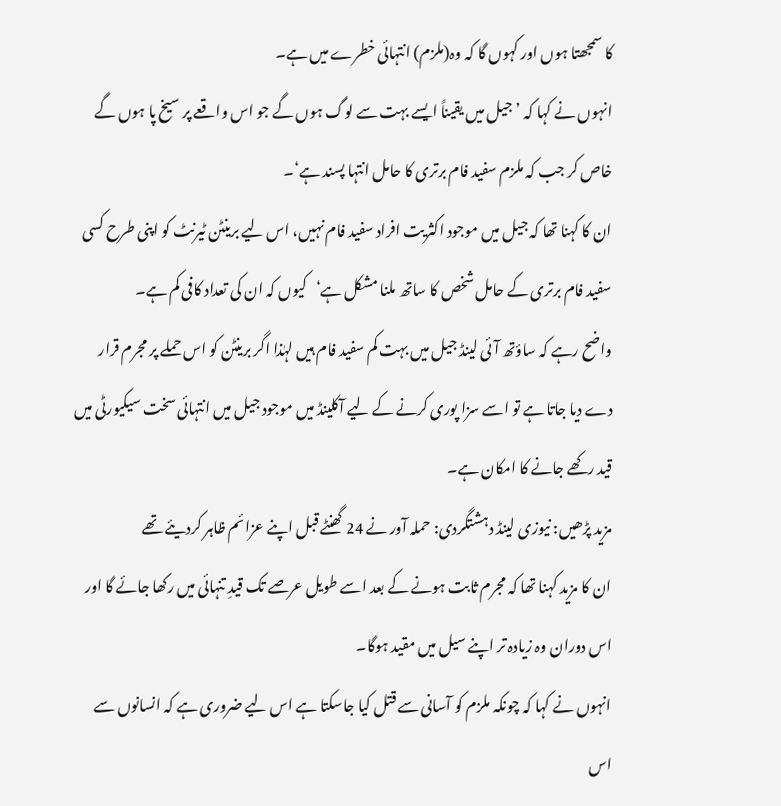کا سمجھتا ہوں اور کہوں گا کہ وہ(ملزم) انتہائی خطرے میں ہے۔
انہوں نے کہا کہ ’جیل میں یقیناً ایسے بہت سے لوگ ہوں گے جو اس واقعے پر سیخ پا ہوں گے خاص کر جب کہ ملزم سفید فام برتری کا حامل انتہا پسند ہے‘۔
ان کا کہنا تھا کہ جیل میں موجود اکثریت افراد سفید فام نہیں، اس لیے برینٹن ٹیرنٹ کو اپنی طرح کسی سفید فام برتری کے حامل شخص کا ساتھ ملنا مشکل ہے‘کیوں کہ ان کی تعداد کافی کم ہے۔
واضح رہے کہ ساؤتھ آئی لینڈ جیل میں بہت کم سفید فام ہیں لہٰذا اگر برینٹن کو اس حملے پر مجرم قرار دے دیا جاتا ہے تو اسے سزا پوری کرنے کے لیے آکلینڈ میں موجود جیل میں انتہائی سخت سیکیورٹی میں قید رکھے جانے کا امکان ہے۔
مزید پڑھیں: نیوزی لینڈ دہشتگردی: حملہ آور نے 24 گھنٹے قبل اپنے عزائم ظاہر کردیئے تھے
ان کا مزید کہنا تھا کہ مجرم ثابت ہونے کے بعد اسے طویل عرصے تک قیدِ تنہائی میں رکھا جائے گا اور اس دوران وہ زیادہ تر اپنے سیل میں مقید ہوگا۔
انہوں نے کہا کہ چونکہ ملزم کو آسانی سے قتل کیا جاسکتا ہے اس لیے ضروری ہے کہ انسانوں سے اس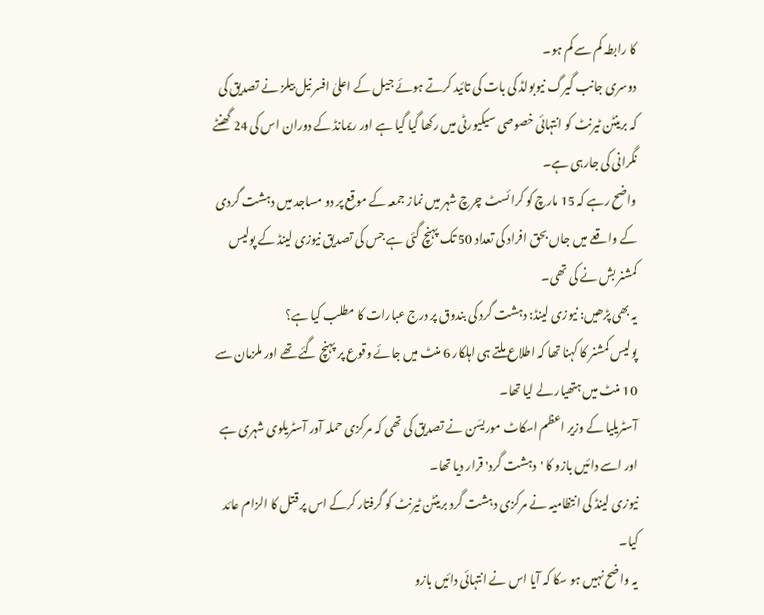کا رابطہ کم سے کم ہو۔
دوسری جانب گیرگ نیوبولڈ کی بات کی تائید کرتے ہوئے جیل کے اعلیٰ افسر نیل بیلز نے تصدیق کی کہ برینٹن ٹیرنٹ کو انتہائی خصوصی سیکیورٹی میں رکھا گیا گیا ہے اور ریمانڈ کے دوران اس کی 24 گھنٹے نگرانی کی جارہی ہے۔
واضح رہے کہ 15 مارچ کو کرائسٹ چرچ شہر میں نماز جمعہ کے موقع پر دو مساجد میں دہشت گردی کے واقعے میں جاں بحق افراد کی تعداد 50 تک پہنچ گئی ہے جس کی تصدیق نیوزی لینڈ کے پولیس کمشنر بش نے کی تھی۔
یہ بھی پڑھیں: نیوزی لینڈ: دہشت گرد کی بندوق پر درج عبارات کا مطلب کیا ہے؟
پولیس کمشنر کا کہنا تھا کہ اطلاع ملتے ہی اہلکار 6 منٹ میں جائے وقوع پر پہنچ گئے تھے اور ملزمان سے 10 منٹ میں ہتھیار لے لیا تھا۔
آسٹریلیا کے وزیر اعظم اسکاٹ موریسَن نے تصدیق کی تھی کہ مرکزی حملہ آور آسٹریلوی شہری ہے اور اسے دائیں بازو کا 'دہشت گرد' قرار دیا تھا۔
نیوزی لینڈ کی انتظامیہ نے مرکزی دہشت گرد برینٹن ٹیرنٹ کو گرفتار کرکے اس پر قتل کا الزام عائد کیا۔
یہ واضح نہیں ہو سکا کہ آیا اس نے انتہائی دائیں بازو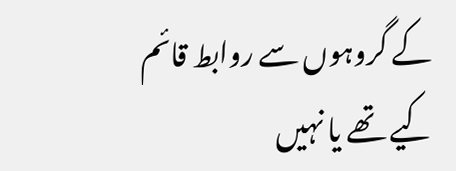کے گروہوں سے روابط قائم کیے تھے یا نہیں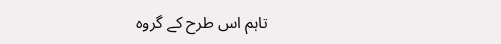تاہم اس طرح کے گروہ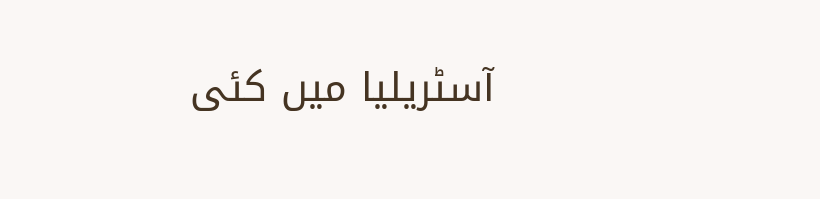آسٹریلیا میں کئی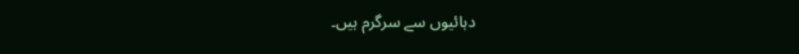دہائیوں سے سرگرم ہیں۔